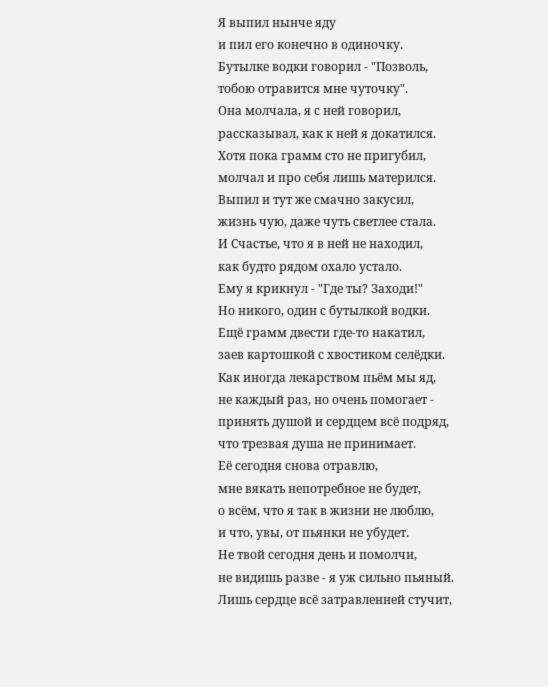Я выпил нынче яду
и пил его конечно в одиночку.
Бутылке водки говорил - "Позволь,
тобою отравится мне чуточку".
Она молчала, я с ней говорил,
рассказывал, как к ней я докатился.
Хотя пока грамм сто не пригубил,
молчал и про себя лишь матерился.
Выпил и тут же смачно закусил,
жизнь чую, даже чуть светлее стала.
И Счастье, что я в ней не находил,
как будто рядом охало устало.
Ему я крикнул - "Где ты? Заходи!"
Но никого, один с бутылкой водки.
Ещё грамм двести где-то накатил,
заев картошкой с хвостиком селёдки.
Как иногда лекарством пьём мы яд,
не каждый раз, но очень помогает -
принять душой и сердцем всё подряд,
что трезвая душа не принимает.
Её сегодня снова отравлю,
мне вякать непотребное не будет,
о всём, что я так в жизни не люблю,
и что, увы, от пьянки не убудет.
Не твой сегодня день и помолчи,
не видишь разве - я уж сильно пьяный.
Лишь сердце всё затравленней стучит,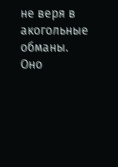не веря в акогольные обманы.
Оно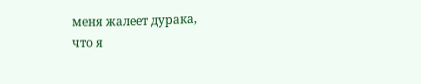меня жалеет дурака,
что я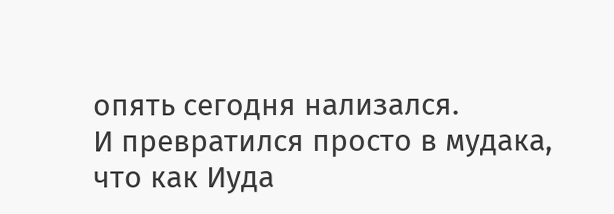опять сегодня нализался.
И превратился просто в мудака,
что как Иуда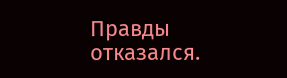Правды отказался.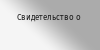Свидетельство о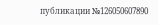публикации №126050607890